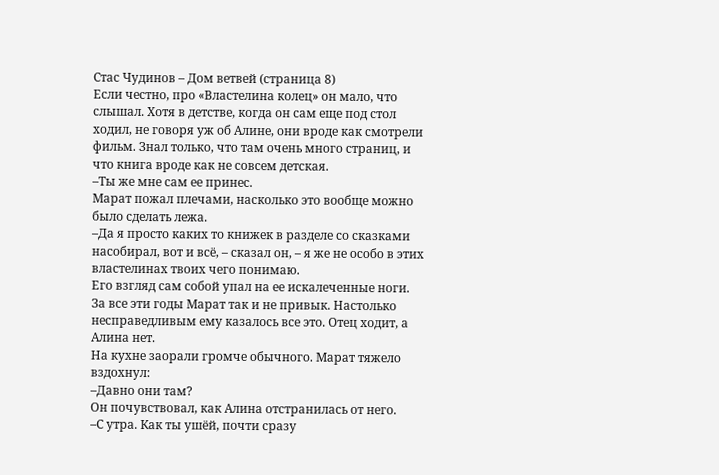Стас Чудинов – Дом ветвей (страница 8)
Если честно, про «Властелина колец» он мало, что слышал. Хотя в детстве, когда он сам еще под стол ходил, не говоря уж об Алине, они вроде как смотрели фильм. Знал только, что там очень много страниц, и что книга вроде как не совсем детская.
–Ты же мне сам ее принес.
Марат пожал плечами, насколько это вообще можно было сделать лежа.
–Да я просто каких то книжек в разделе со сказками насобирал, вот и всё, – сказал он, – я же не особо в этих властелинах твоих чего понимаю.
Его взгляд сам собой упал на ее искалеченные ноги. За все эти годы Марат так и не привык. Настолько несправедливым ему казалось все это. Отец ходит, а Алина нет.
На кухне заорали громче обычного. Марат тяжело вздохнул:
–Давно они там?
Он почувствовал, как Алина отстранилась от него.
–С утра. Как ты ушёй, почти сразу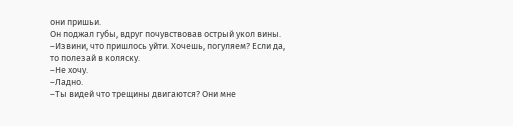они пришьи.
Он поджал губы, вдруг почувствовав острый укол вины.
–Извини, что пришлось уйти. Хочешь, погуляем? Если да, то полезай в коляску.
–Не хочу.
–Ладно.
–Ты видей что трещины двигаются? Они мне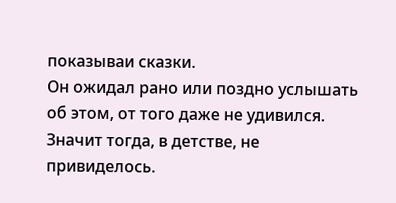показываи сказки.
Он ожидал рано или поздно услышать об этом, от того даже не удивился. Значит тогда, в детстве, не привиделось.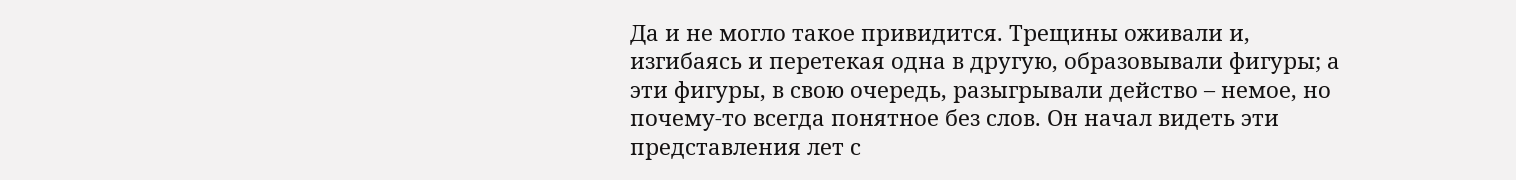Да и не могло такое привидится. Трещины оживали и, изгибаясь и перетекая одна в другую, образовывали фигуры; а эти фигуры, в свою очередь, разыгрывали действо – немое, но почему-то всегда понятное без слов. Он начал видеть эти представления лет с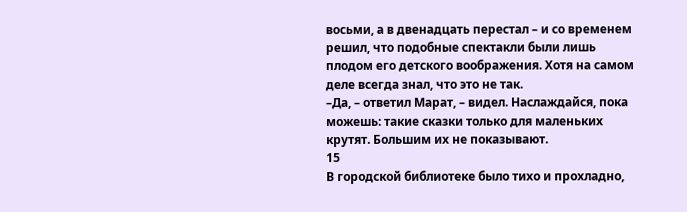восьми, а в двенадцать перестал – и со временем решил, что подобные спектакли были лишь плодом его детского воображения. Хотя на самом деле всегда знал, что это не так.
–Да, – ответил Марат, – видел. Наслаждайся, пока можешь: такие сказки только для маленьких крутят. Большим их не показывают.
15
В городской библиотеке было тихо и прохладно,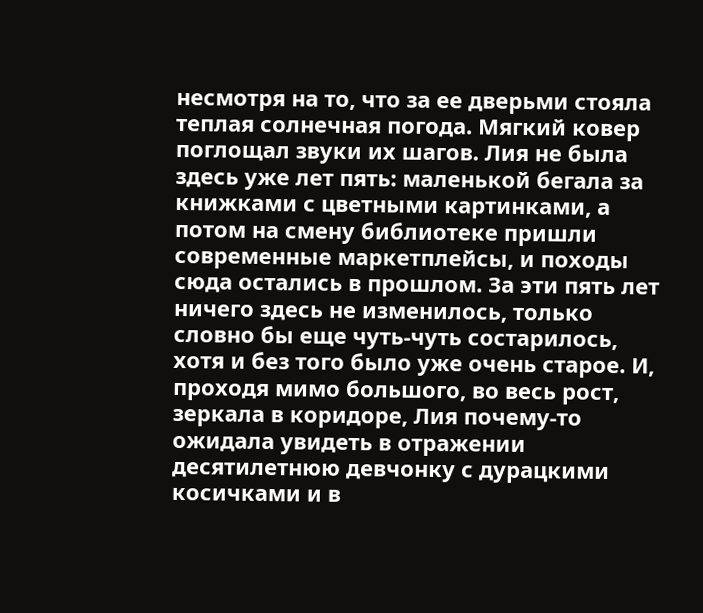несмотря на то, что за ее дверьми стояла теплая солнечная погода. Мягкий ковер поглощал звуки их шагов. Лия не была здесь уже лет пять: маленькой бегала за книжками с цветными картинками, а потом на смену библиотеке пришли современные маркетплейсы, и походы сюда остались в прошлом. За эти пять лет ничего здесь не изменилось, только словно бы еще чуть-чуть состарилось, хотя и без того было уже очень старое. И, проходя мимо большого, во весь рост, зеркала в коридоре, Лия почему-то ожидала увидеть в отражении десятилетнюю девчонку с дурацкими косичками и в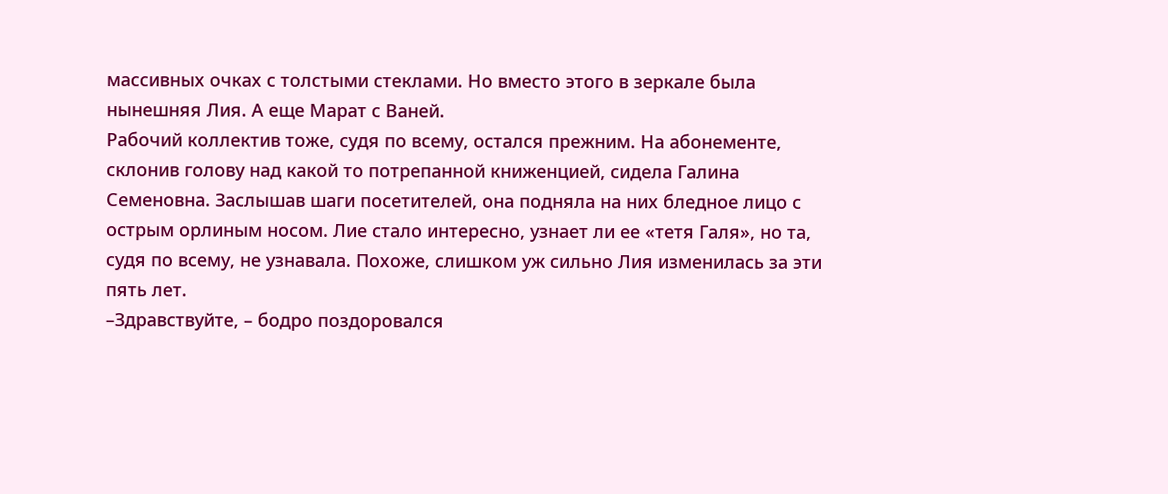массивных очках с толстыми стеклами. Но вместо этого в зеркале была нынешняя Лия. А еще Марат с Ваней.
Рабочий коллектив тоже, судя по всему, остался прежним. На абонементе, склонив голову над какой то потрепанной книженцией, сидела Галина Семеновна. Заслышав шаги посетителей, она подняла на них бледное лицо с острым орлиным носом. Лие стало интересно, узнает ли ее «тетя Галя», но та, судя по всему, не узнавала. Похоже, слишком уж сильно Лия изменилась за эти пять лет.
–Здравствуйте, – бодро поздоровался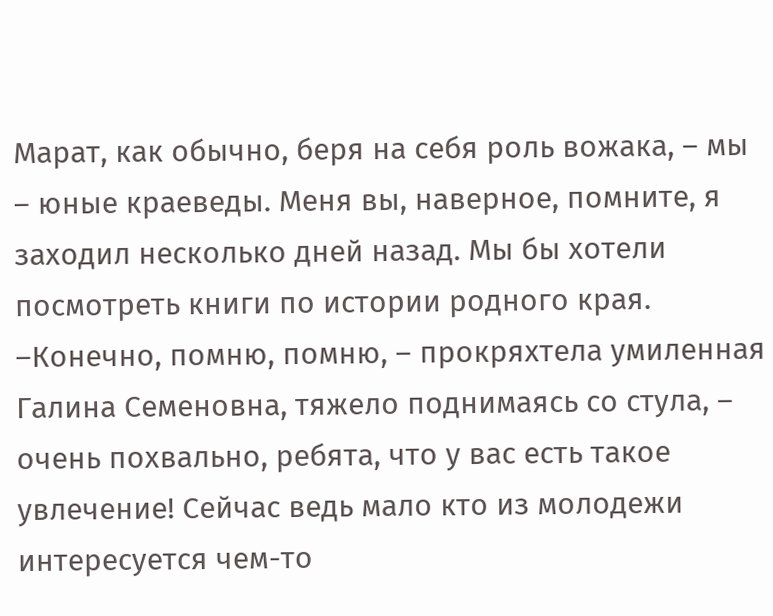Марат, как обычно, беря на себя роль вожака, – мы – юные краеведы. Меня вы, наверное, помните, я заходил несколько дней назад. Мы бы хотели посмотреть книги по истории родного края.
–Конечно, помню, помню, – прокряхтела умиленная Галина Семеновна, тяжело поднимаясь со стула, – очень похвально, ребята, что у вас есть такое увлечение! Сейчас ведь мало кто из молодежи интересуется чем-то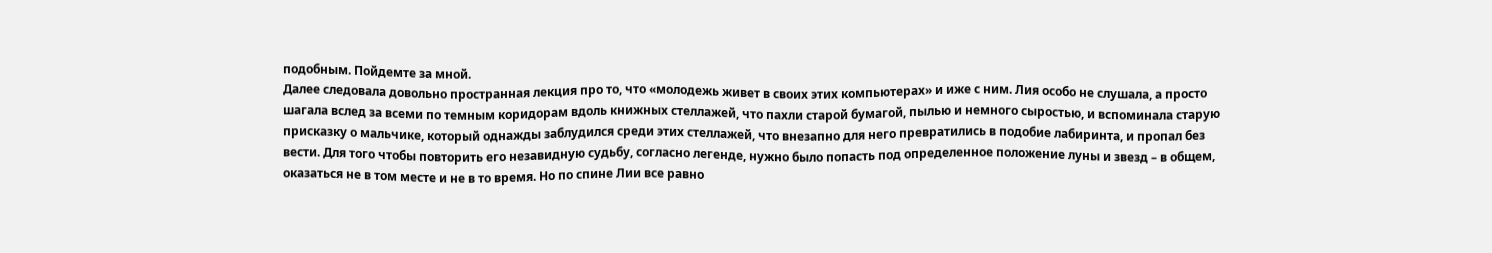подобным. Пойдемте за мной.
Далее следовала довольно пространная лекция про то, что «молодежь живет в своих этих компьютерах» и иже с ним. Лия особо не слушала, а просто шагала вслед за всеми по темным коридорам вдоль книжных стеллажей, что пахли старой бумагой, пылью и немного сыростью, и вспоминала старую присказку о мальчике, который однажды заблудился среди этих стеллажей, что внезапно для него превратились в подобие лабиринта, и пропал без вести. Для того чтобы повторить его незавидную судьбу, согласно легенде, нужно было попасть под определенное положение луны и звезд – в общем, оказаться не в том месте и не в то время. Но по спине Лии все равно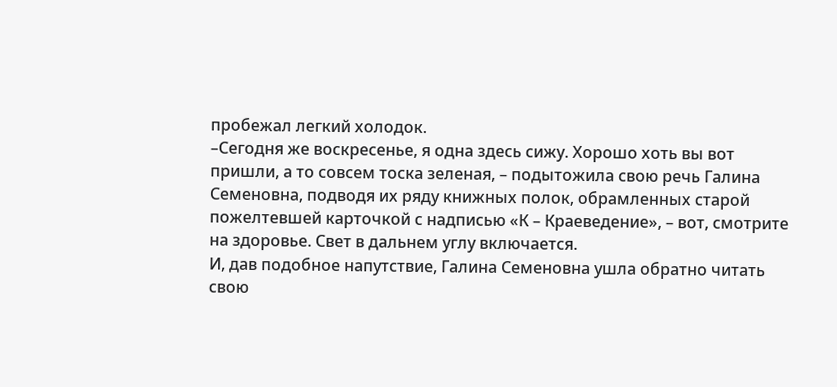пробежал легкий холодок.
–Сегодня же воскресенье, я одна здесь сижу. Хорошо хоть вы вот пришли, а то совсем тоска зеленая, – подытожила свою речь Галина Семеновна, подводя их ряду книжных полок, обрамленных старой пожелтевшей карточкой с надписью «К – Краеведение», – вот, смотрите на здоровье. Свет в дальнем углу включается.
И, дав подобное напутствие, Галина Семеновна ушла обратно читать свою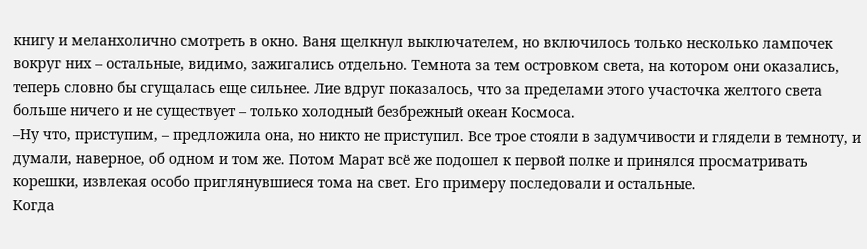книгу и меланхолично смотреть в окно. Ваня щелкнул выключателем, но включилось только несколько лампочек вокруг них – остальные, видимо, зажигались отдельно. Темнота за тем островком света, на котором они оказались, теперь словно бы сгущалась еще сильнее. Лие вдруг показалось, что за пределами этого участочка желтого света больше ничего и не существует – только холодный безбрежный океан Космоса.
–Ну что, приступим, – предложила она, но никто не приступил. Все трое стояли в задумчивости и глядели в темноту, и думали, наверное, об одном и том же. Потом Марат всё же подошел к первой полке и принялся просматривать корешки, извлекая особо приглянувшиеся тома на свет. Его примеру последовали и остальные.
Когда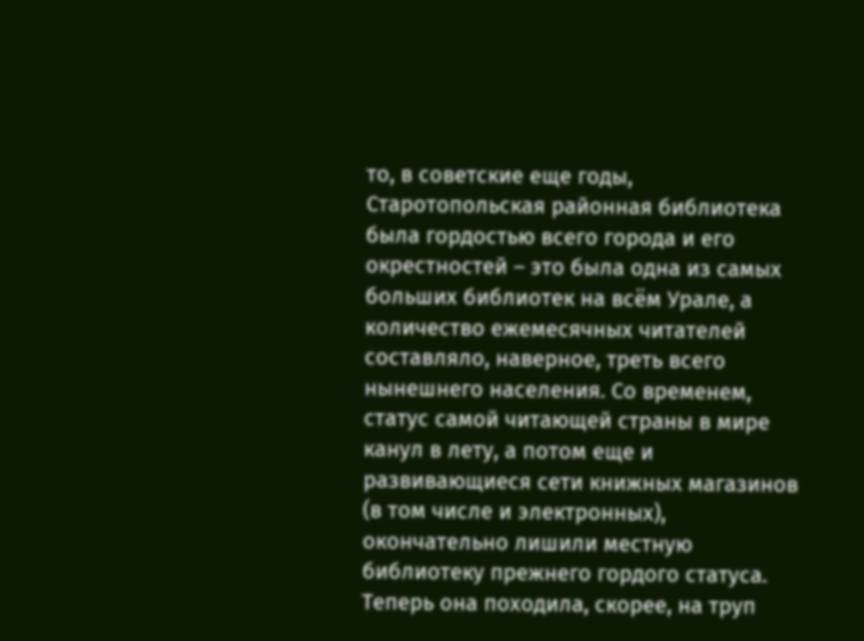то, в советские еще годы, Старотопольская районная библиотека была гордостью всего города и его окрестностей – это была одна из самых больших библиотек на всём Урале, а количество ежемесячных читателей составляло, наверное, треть всего нынешнего населения. Со временем, статус самой читающей страны в мире канул в лету, а потом еще и развивающиеся сети книжных магазинов (в том числе и электронных), окончательно лишили местную библиотеку прежнего гордого статуса. Теперь она походила, скорее, на труп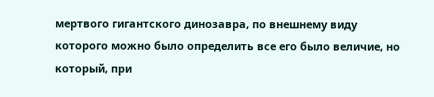мертвого гигантского динозавра, по внешнему виду которого можно было определить все его было величие, но который, при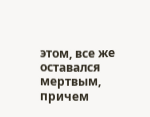этом, все же оставался мертвым, причем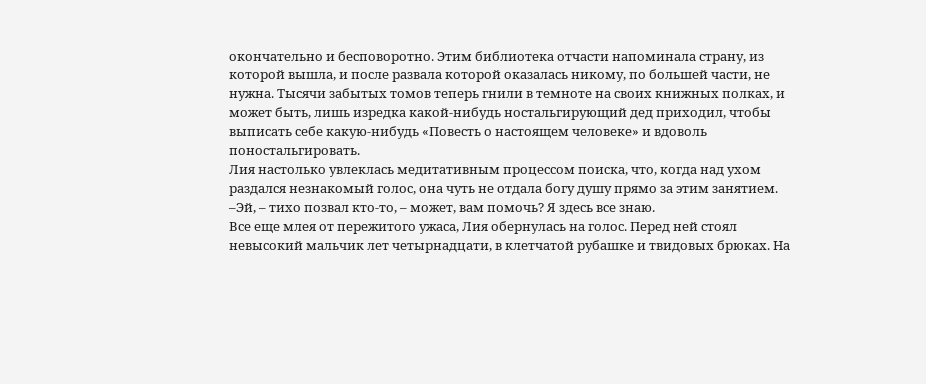окончательно и бесповоротно. Этим библиотека отчасти напоминала страну, из которой вышла, и после развала которой оказалась никому, по большей части, не нужна. Тысячи забытых томов теперь гнили в темноте на своих книжных полках, и может быть, лишь изредка какой-нибудь ностальгирующий дед приходил, чтобы выписать себе какую-нибудь «Повесть о настоящем человеке» и вдоволь поностальгировать.
Лия настолько увлеклась медитативным процессом поиска, что, когда над ухом раздался незнакомый голос, она чуть не отдала богу душу прямо за этим занятием.
–Эй, – тихо позвал кто-то, – может, вам помочь? Я здесь все знаю.
Все еще млея от пережитого ужаса, Лия обернулась на голос. Перед ней стоял невысокий мальчик лет четырнадцати, в клетчатой рубашке и твидовых брюках. На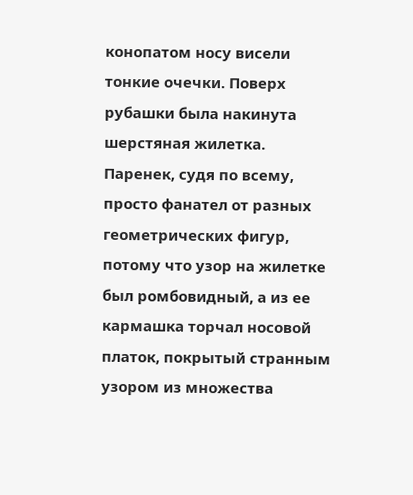конопатом носу висели тонкие очечки. Поверх рубашки была накинута шерстяная жилетка. Паренек, судя по всему, просто фанател от разных геометрических фигур, потому что узор на жилетке был ромбовидный, а из ее кармашка торчал носовой платок, покрытый странным узором из множества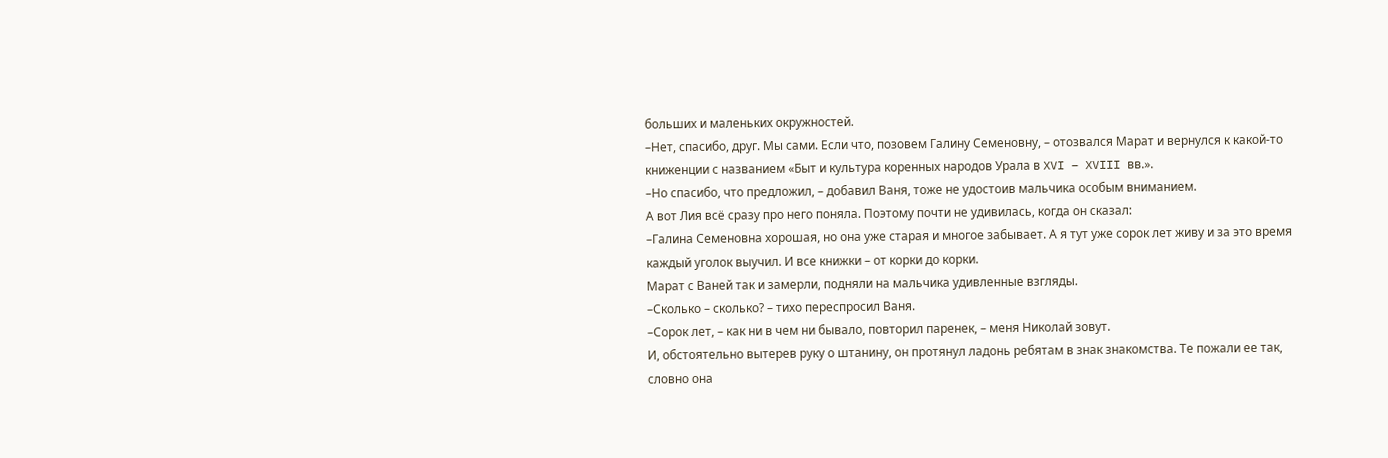больших и маленьких окружностей.
–Нет, спасибо, друг. Мы сами. Если что, позовем Галину Семеновну, – отозвался Марат и вернулся к какой-то книженции с названием «Быт и культура коренных народов Урала в XVI – XVIII вв.».
–Но спасибо, что предложил, – добавил Ваня, тоже не удостоив мальчика особым вниманием.
А вот Лия всё сразу про него поняла. Поэтому почти не удивилась, когда он сказал:
–Галина Семеновна хорошая, но она уже старая и многое забывает. А я тут уже сорок лет живу и за это время каждый уголок выучил. И все книжки – от корки до корки.
Марат с Ваней так и замерли, подняли на мальчика удивленные взгляды.
–Сколько – сколько? – тихо переспросил Ваня.
–Сорок лет, – как ни в чем ни бывало, повторил паренек, – меня Николай зовут.
И, обстоятельно вытерев руку о штанину, он протянул ладонь ребятам в знак знакомства. Те пожали ее так, словно она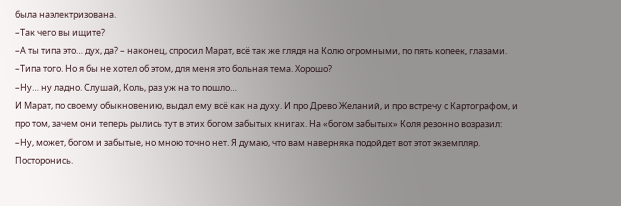была наэлектризована.
–Так чего вы ищите?
–А ты типа это… дух, да? – наконец, спросил Марат, всё так же глядя на Колю огромными, по пять копеек, глазами.
–Типа того. Но я бы не хотел об этом, для меня это больная тема. Хорошо?
–Ну… ну ладно. Слушай, Коль, раз уж на то пошло…
И Марат, по своему обыкновению, выдал ему всё как на духу. И про Древо Желаний, и про встречу с Картографом, и про том, зачем они теперь рылись тут в этих богом забытых книгах. На «богом забытых» Коля резонно возразил:
–Ну, может, богом и забытые, но мною точно нет. Я думаю, что вам наверняка подойдет вот этот экземпляр. Посторонись.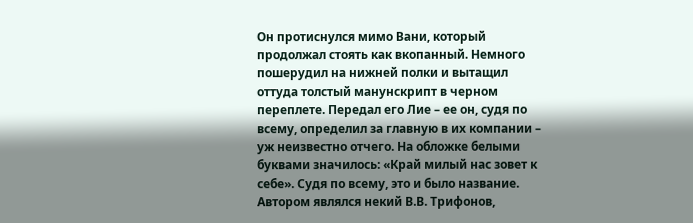Он протиснулся мимо Вани, который продолжал стоять как вкопанный. Немного пошерудил на нижней полки и вытащил оттуда толстый манунскрипт в черном переплете. Передал его Лие – ее он, судя по всему, определил за главную в их компании – уж неизвестно отчего. На обложке белыми буквами значилось: «Край милый нас зовет к себе». Судя по всему, это и было название. Автором являлся некий В.В. Трифонов,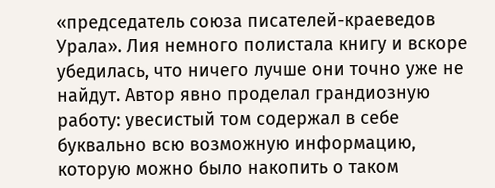«председатель союза писателей-краеведов Урала». Лия немного полистала книгу и вскоре убедилась, что ничего лучше они точно уже не найдут. Автор явно проделал грандиозную работу: увесистый том содержал в себе буквально всю возможную информацию, которую можно было накопить о таком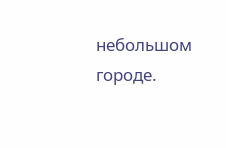небольшом городе.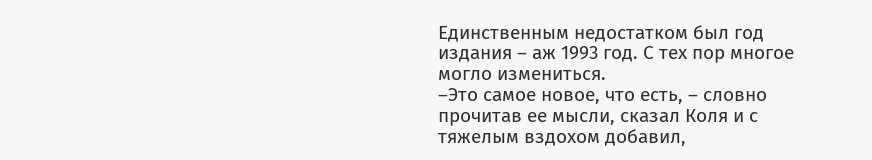Единственным недостатком был год издания – аж 1993 год. С тех пор многое могло измениться.
–Это самое новое, что есть, – словно прочитав ее мысли, сказал Коля и с тяжелым вздохом добавил,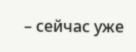– сейчас уже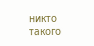никто такого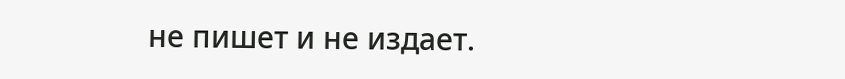не пишет и не издает.